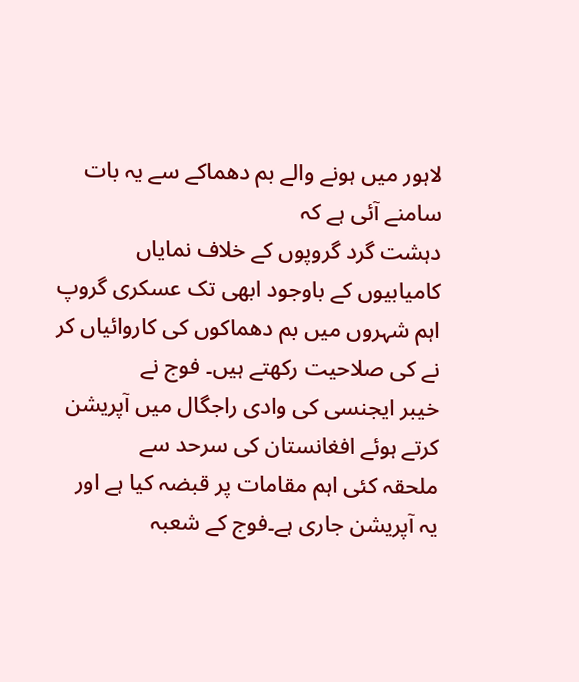لاہور میں ہونے والے بم دھماکے سے یہ بات سامنے آئی ہے کہ
دہشت گرد گروپوں کے خلاف نمایاں کامیابیوں کے باوجود ابھی تک عسکری گروپ
اہم شہروں میں بم دھماکوں کی کاروائیاں کر نے کی صلاحیت رکھتے ہیں۔ فوج نے
خیبر ایجنسی کی وادی راجگال میں آپریشن کرتے ہوئے افغانستان کی سرحد سے
ملحقہ کئی اہم مقامات پر قبضہ کیا ہے اور یہ آپریشن جاری ہے۔فوج کے شعبہ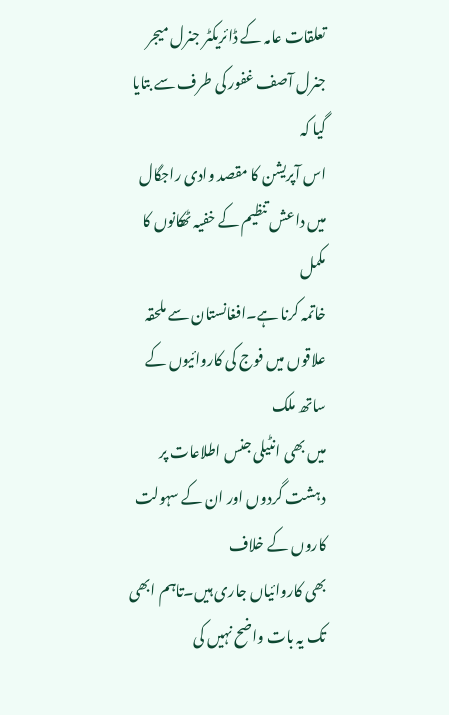تعلقات عامہ کے ڈائریکٹر جنرل میجر جنرل آصف غفور کی طرف سے بتایا گیا کہ
اس آپریشن کا مقصد وادی راجگال میں داعش تنظیم کے خفیہ ٹھکانوں کا مکمل
خاتمہ کرنا ہے۔افغانستان سے ملحقہ علاقوں میں فوج کی کاروائیوں کے ساتھ ملک
میں بھی انٹیلی جنس اطلاعات پر دہشت گردوں اور ان کے سہولت کاروں کے خلاف
بھی کاروائیاں جاری ہیں۔تاہم ابھی تک یہ بات واضح نہیں کی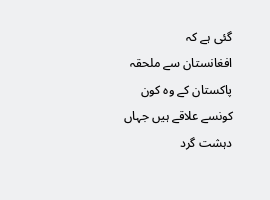گئی ہے کہ
افغانستان سے ملحقہ پاکستان کے وہ کون کونسے علاقے ہیں جہاں دہشت گرد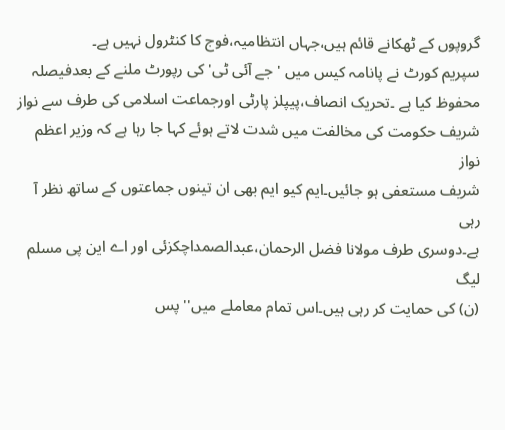گروپوں کے ٹھکانے قائم ہیں،جہاں انتظامیہ،فوج کا کنٹرول نہیں ہے۔
سپریم کورٹ نے پانامہ کیس میں ' جے آئی ٹی' کی رپورٹ ملنے کے بعدفیصلہ
محفوظ کیا ہے ۔تحریک انصاف،پیپلز پارٹی اورجماعت اسلامی کی طرف سے نواز
شریف حکومت کی مخالفت میں شدت لاتے ہوئے کہا جا رہا ہے کہ وزیر اعظم نواز
شریف مستعفی ہو جائیں۔ایم کیو ایم بھی ان تینوں جماعتوں کے ساتھ نظر آ رہی
ہے۔دوسری طرف مولانا فضل الرحمان،عبدالصمداچکزئی اور اے این پی مسلم لیگ
(ن) کی حمایت کر رہی ہیں۔اس تمام معاملے میں'' پس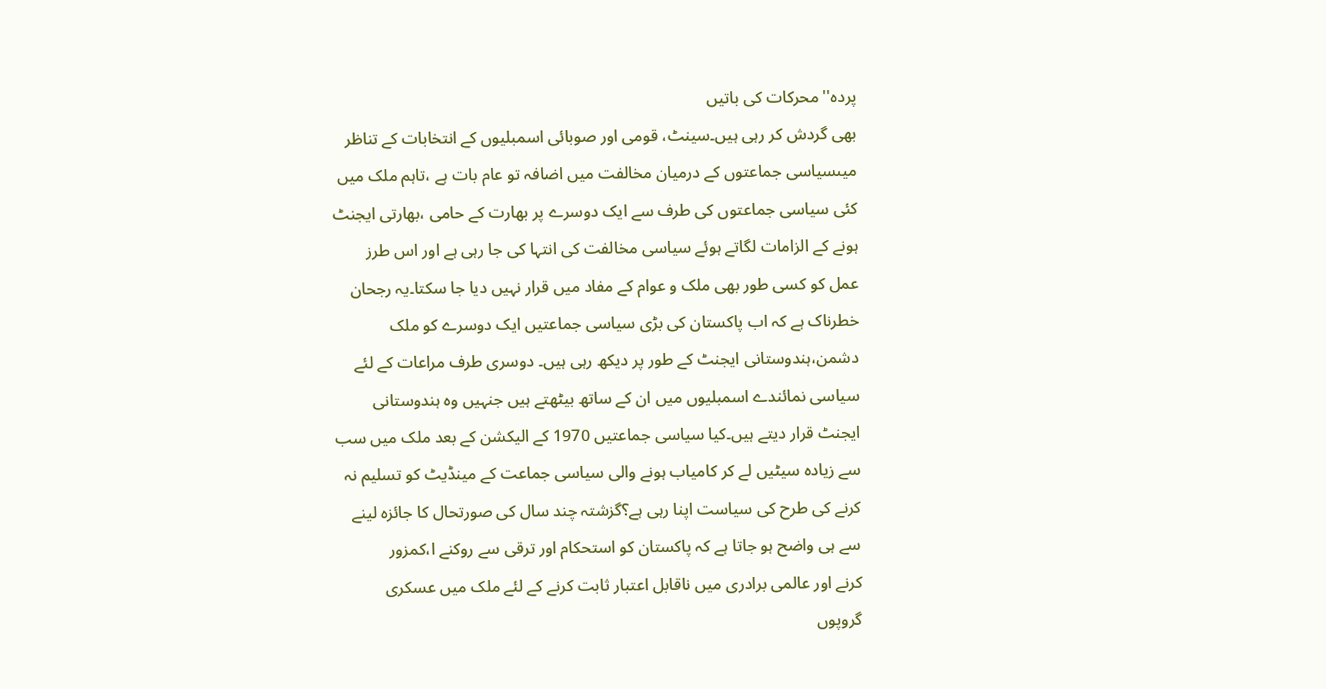پردہ'' محرکات کی باتیں
بھی گردش کر رہی ہیں۔سینٹ، قومی اور صوبائی اسمبلیوں کے انتخابات کے تناظر
میںسیاسی جماعتوں کے درمیان مخالفت میں اضافہ تو عام بات ہے ،تاہم ملک میں
کئی سیاسی جماعتوں کی طرف سے ایک دوسرے پر بھارت کے حامی ،بھارتی ایجنٹ
ہونے کے الزامات لگاتے ہوئے سیاسی مخالفت کی انتہا کی جا رہی ہے اور اس طرز
عمل کو کسی طور بھی ملک و عوام کے مفاد میں قرار نہیں دیا جا سکتا۔یہ رجحان
خطرناک ہے کہ اب پاکستان کی بڑی سیاسی جماعتیں ایک دوسرے کو ملک
دشمن،ہندوستانی ایجنٹ کے طور پر دیکھ رہی ہیں۔ دوسری طرف مراعات کے لئے
سیاسی نمائندے اسمبلیوں میں ان کے ساتھ بیٹھتے ہیں جنہیں وہ ہندوستانی
ایجنٹ قرار دیتے ہیں۔کیا سیاسی جماعتیں 1970 کے الیکشن کے بعد ملک میں سب
سے زیادہ سیٹیں لے کر کامیاب ہونے والی سیاسی جماعت کے مینڈیٹ کو تسلیم نہ
کرنے کی طرح کی سیاست اپنا رہی ہے؟گزشتہ چند سال کی صورتحال کا جائزہ لینے
سے ہی واضح ہو جاتا ہے کہ پاکستان کو استحکام اور ترقی سے روکنے ا،کمزور
کرنے اور عالمی برادری میں ناقابل اعتبار ثابت کرنے کے لئے ملک میں عسکری
گروپوں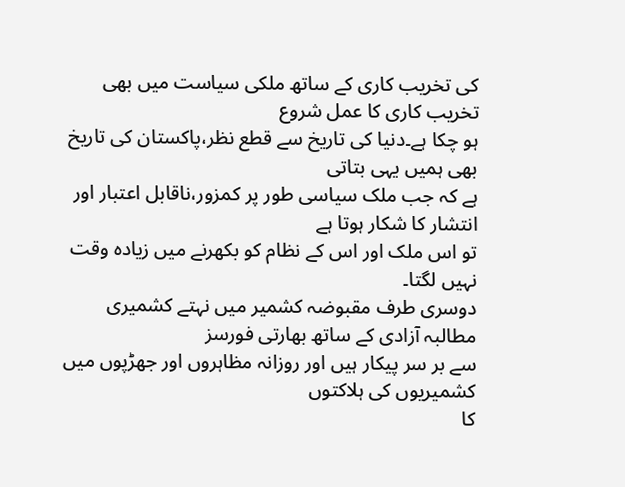کی تخریب کاری کے ساتھ ملکی سیاست میں بھی تخریب کاری کا عمل شروع
ہو چکا ہے۔دنیا کی تاریخ سے قطع نظر،پاکستان کی تاریخ بھی ہمیں یہی بتاتی
ہے کہ جب ملک سیاسی طور پر کمزور،ناقابل اعتبار اور انتشار کا شکار ہوتا ہے
تو اس ملک اور اس کے نظام کو بکھرنے میں زیادہ وقت نہیں لگتا۔
دوسری طرف مقبوضہ کشمیر میں نہتے کشمیری مطالبہ آزادی کے ساتھ بھارتی فورسز
سے بر سر پیکار ہیں اور روزانہ مظاہروں اور جھڑپوں میں کشمیریوں کی ہلاکتوں
کا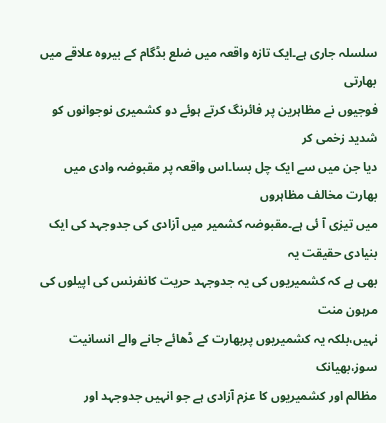سلسلہ جاری ہے۔ایک تازہ واقعہ میں ضلع بڈگام کے بیروہ علاقے میں بھارتی
فوجیوں نے مظاہرین پر فائرنگ کرتے ہوئے دو کشمیری نوجوانوں کو شدید زخمی کر
دیا جن میں سے ایک چل بسا۔اس واقعہ پر مقبوضہ وادی میں بھارت مخالف مظاہروں
میں تیزی آ ئی ہے۔مقبوضہ کشمیر میں آزادی کی جدوجہد کی ایک بنیادی حقیقت یہ
بھی ہے کہ کشمیریوں کی یہ جدوجہد حریت کانفرنس کی اپیلوں کی مرہون منت
نہیں،بلکہ یہ کشمیریوں پربھارت کے ڈھائے جانے والے انسانیت سوز،بھیانک
مظالم اور کشمیریوں کا عزم آزادی ہے جو انہیں جدوجہد اور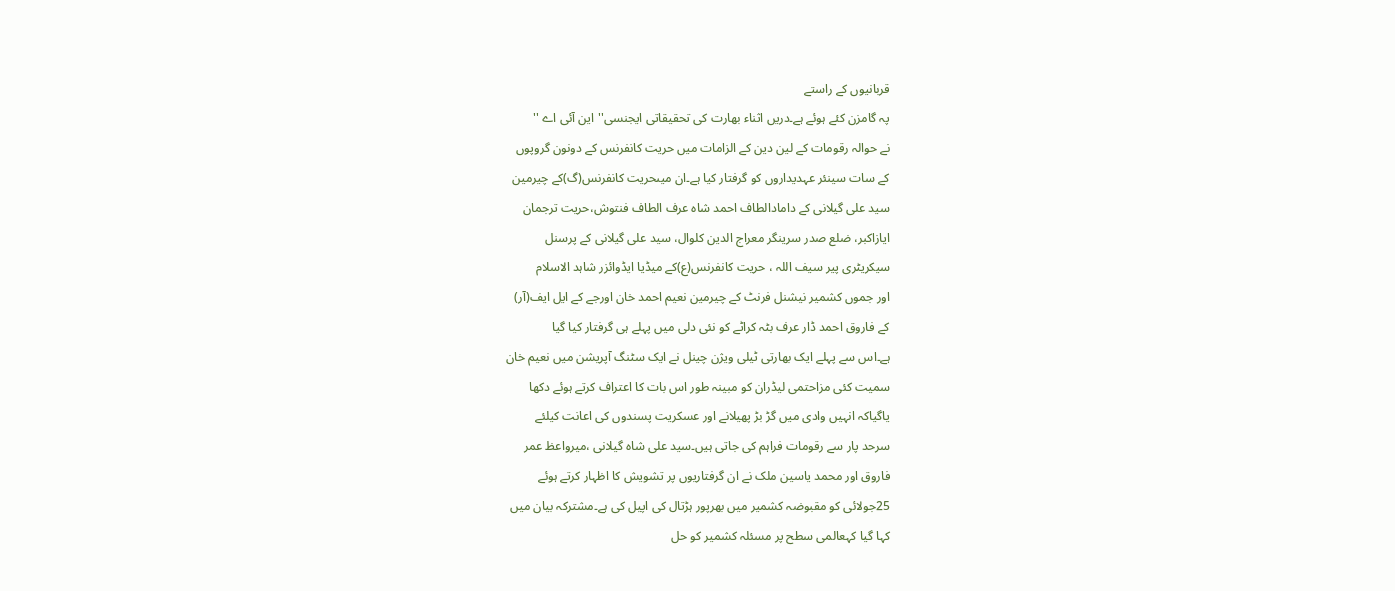قربانیوں کے راستے
پہ گامزن کئے ہوئے ہے۔دریں اثناء بھارت کی تحقیقاتی ایجنسی''این آئی اے ''
نے حوالہ رقومات کے لین دین کے الزامات میں حریت کانفرنس کے دونون گروپوں
کے سات سینئر عہدیداروں کو گرفتار کیا ہے۔ان میںحریت کانفرنس(گ)کے چیرمین
سید علی گیلانی کے دامادالطاف احمد شاہ عرف الطاف فنتوش،حریت ترجمان
ایازاکبر، ضلع صدر سرینگر معراج الدین کلوال، سید علی گیلانی کے پرسنل
سیکریٹری پیر سیف اللہ ، حریت کانفرنس(ع)کے میڈیا ایڈوائزر شاہد الاسلام
اور جموں کشمیر نیشنل فرنٹ کے چیرمین نعیم احمد خان اورجے کے ایل ایف(آر)
کے فاروق احمد ڈار عرف بٹہ کراٹے کو نئی دلی میں پہلے ہی گرفتار کیا گیا
ہے۔اس سے پہلے ایک بھارتی ٹیلی ویژن چینل نے ایک سٹنگ آپریشن میں نعیم خان
سمیت کئی مزاحتمی لیڈران کو مبینہ طور اس بات کا اعتراف کرتے ہوئے دکھا
یاگیاکہ انہیں وادی میں گڑ بڑ پھیلانے اور عسکریت پسندوں کی اعانت کیلئے
سرحد پار سے رقومات فراہم کی جاتی ہیں۔سید علی شاہ گیلانی ،میرواعظ عمر
فاروق اور محمد یاسین ملک نے ان گرفتاریوں پر تشویش کا اظہار کرتے ہوئے
25جولائی کو مقبوضہ کشمیر میں بھرپور ہڑتال کی اپیل کی ہے۔مشترکہ بیان میں
کہا گیا کہعالمی سطح پر مسئلہ کشمیر کو حل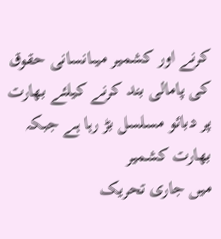کرنے اور کشمیر میںانسانی حقوق
کی پامالی بند کرنے کیلئے بھارت پر دبائو مسلسل بڑ رہا ہے جبکہ بھارت کشمیر
میں جاری تحریک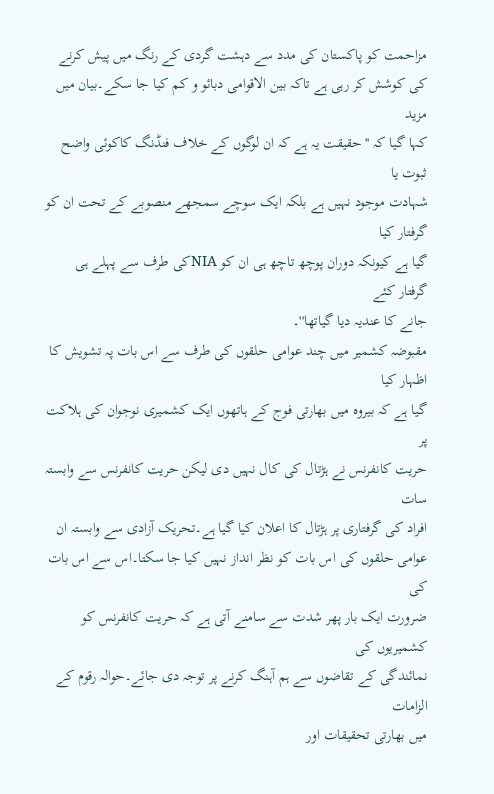مزاحمت کو پاکستان کی مدد سے دہشت گردی کے رنگ میں پیش کرنے
کی کوشش کر رہی ہے تاکہ بین الاقوامی دبائو و کم کیا جا سکے۔بیان میں مزید
کہا گیا کہ ''حقیقت یہ ہے کہ ان لوگوں کے خلاف فنڈنگ کاکوئی واضح ثبوت یا
شہادت موجود نہیں ہے بلکہ ایک سوچے سمجھے منصوبے کے تحت ان کو گرفتار کیا
گیا ہے کیونکہ دوران پوچھ تاچھ ہی ان کو NIAکی طرف سے پہلے ہی گرفتار کئے
جانے کا عندیہ دیا گیاتھا''۔
مقبوضہ کشمیر میں چند عوامی حلقوں کی طرف سے اس بات پہ تشویش کا اظہار کیا
گیا ہے کہ بیروہ میں بھارتی فوج کے ہاتھوں ایک کشمیری نوجوان کی ہلاکت پر
حریت کانفرنس نے ہڑتال کی کال نہیں دی لیکن حریت کانفرنس سے وابستہ سات
افراد کی گرفتاری پر ہڑتال کا اعلان کیا گیا ہے۔تحریک آزادی سے وابستہ ان
عوامی حلقوں کی اس بات کو نظر انداز نہیں کیا جا سکتا۔اس سے اس بات کی
ضرورت ایک بار پھر شدت سے سامنے آتی ہے کہ حریت کانفرنس کو کشمیریوں کی
نمائندگی کے تقاضوں سے ہم آہنگ کرنے پر توجہ دی جائے۔حوالہ رقوم کے الزامات
میں بھارتی تحقیقات اور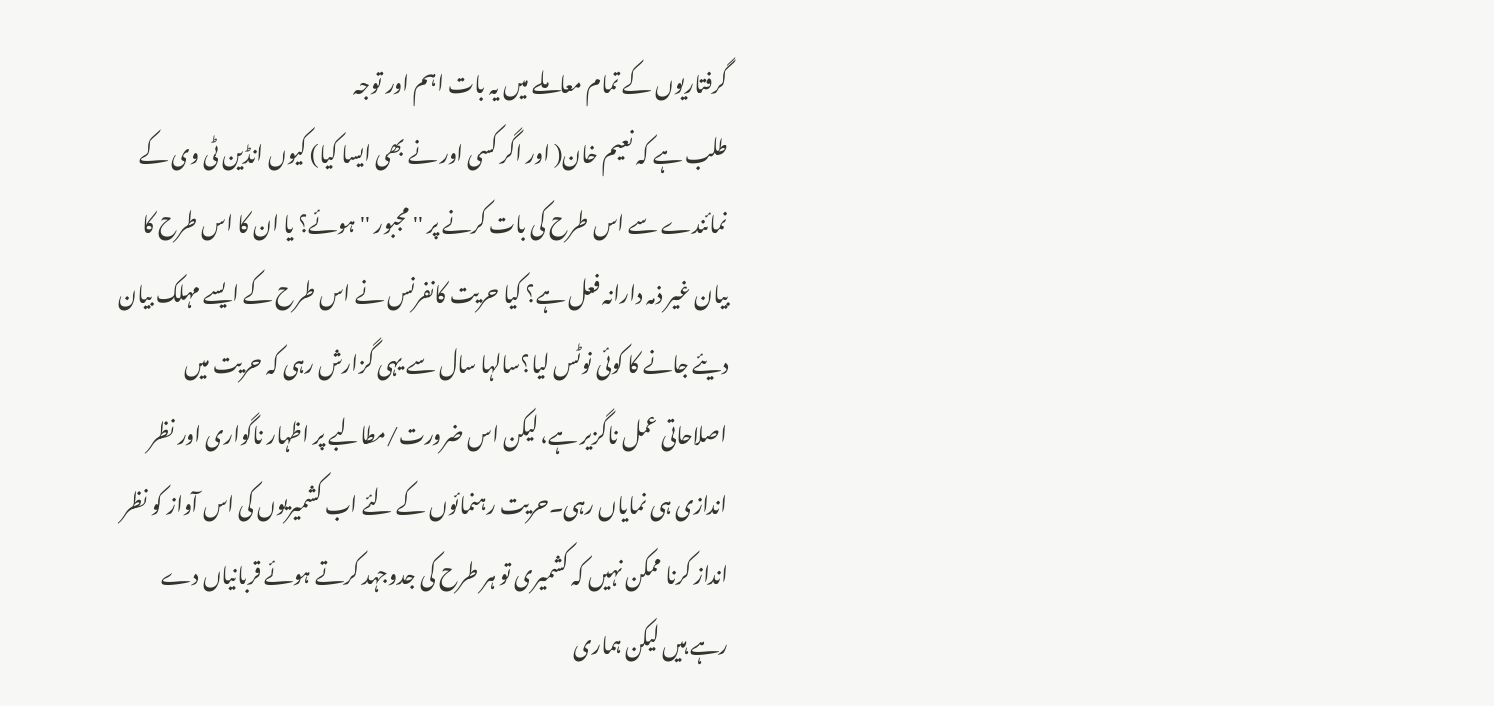گرفتاریوں کے تمام معاملے میں یہ بات اہم اور توجہ
طلب ہے کہ نعیم خان( اور اگر کسی اور نے بھی ایسا کیا) کیوں انڈین ٹی وی کے
نمائندے سے اس طرح کی بات کرنے پر '' مجبور '' ہوئے؟ یا ان کا اس طرح کا
بیان غیر ذمہ دارانہ فعل ہے؟ کیا حریت کانفرنس نے اس طرح کے ایسے مہلک بیان
دیئے جانے کا کوئی نوٹس لیا؟سالہا سال سے یہی گزارش رہی کہ حریت میں
اصلاحاتی عمل ناگزیر ہے، لیکن اس ضرورت/مطالبے پر اظہار ناگواری اور نظر
اندازی ہی نمایاں رہی۔حریت رہنمائوں کے لئے اب کشمیریوں کی اس آواز کو نظر
انداز کرنا ممکن نہیں کہ کشمیری تو ہر طرح کی جدوجہد کرتے ہوئے قربانیاں دے
رہے ہیں لیکن ہماری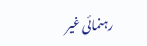رہنمائی غیر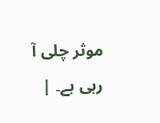موثر چلی آ رہی ہے۔ |